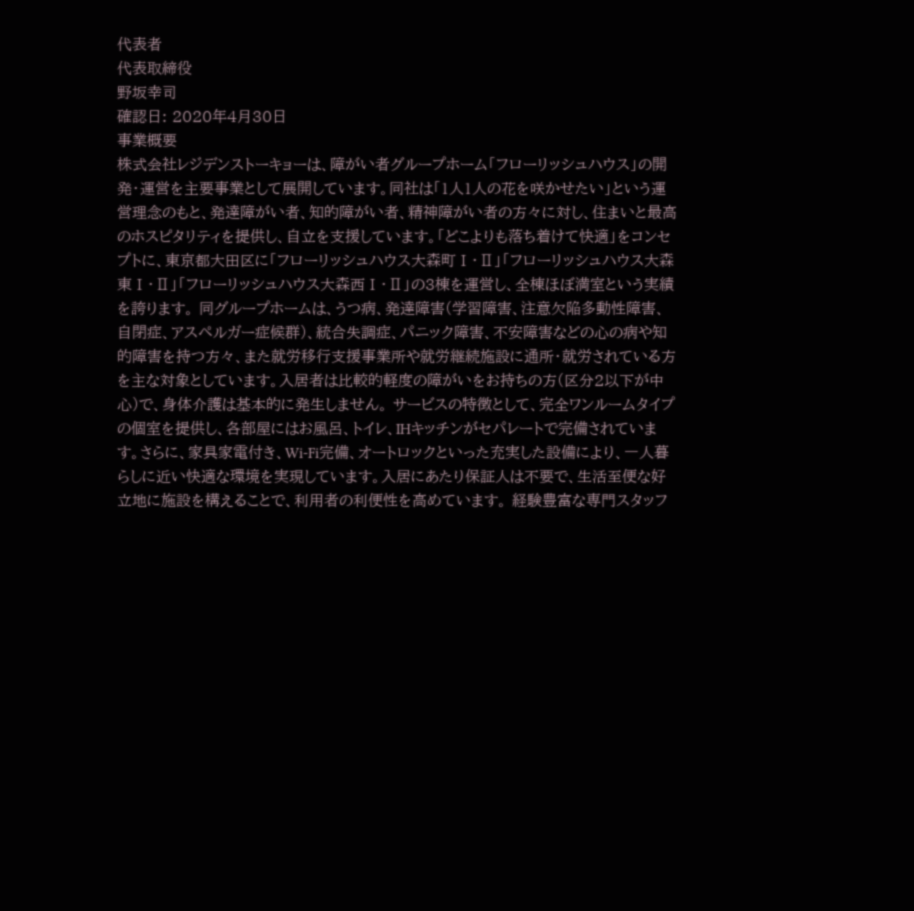代表者
代表取締役
野坂幸司
確認日: 2020年4月30日
事業概要
株式会社レジデンストーキョーは、障がい者グループホーム「フローリッシュハウス」の開発・運営を主要事業として展開しています。同社は「1人1人の花を咲かせたい」という運営理念のもと、発達障がい者、知的障がい者、精神障がい者の方々に対し、住まいと最高のホスピタリティを提供し、自立を支援しています。「どこよりも落ち着けて快適」をコンセプトに、東京都大田区に「フローリッシュハウス大森町Ⅰ・Ⅱ」「フローリッシュハウス大森東Ⅰ・Ⅱ」「フローリッシュハウス大森西Ⅰ・Ⅱ」の3棟を運営し、全棟ほぼ満室という実績を誇ります。 同グループホームは、うつ病、発達障害(学習障害、注意欠陥多動性障害、自閉症、アスペルガー症候群)、統合失調症、パニック障害、不安障害などの心の病や知的障害を持つ方々、また就労移行支援事業所や就労継続施設に通所・就労されている方を主な対象としています。入居者は比較的軽度の障がいをお持ちの方(区分2以下が中心)で、身体介護は基本的に発生しません。 サービスの特徴として、完全ワンルームタイプの個室を提供し、各部屋にはお風呂、トイレ、IHキッチンがセパレートで完備されています。さらに、家具家電付き、Wi-Fi完備、オートロックといった充実した設備により、一人暮らしに近い快適な環境を実現しています。入居にあたり保証人は不要で、生活至便な好立地に施設を構えることで、利用者の利便性を高めています。 経験豊富な専門スタッフ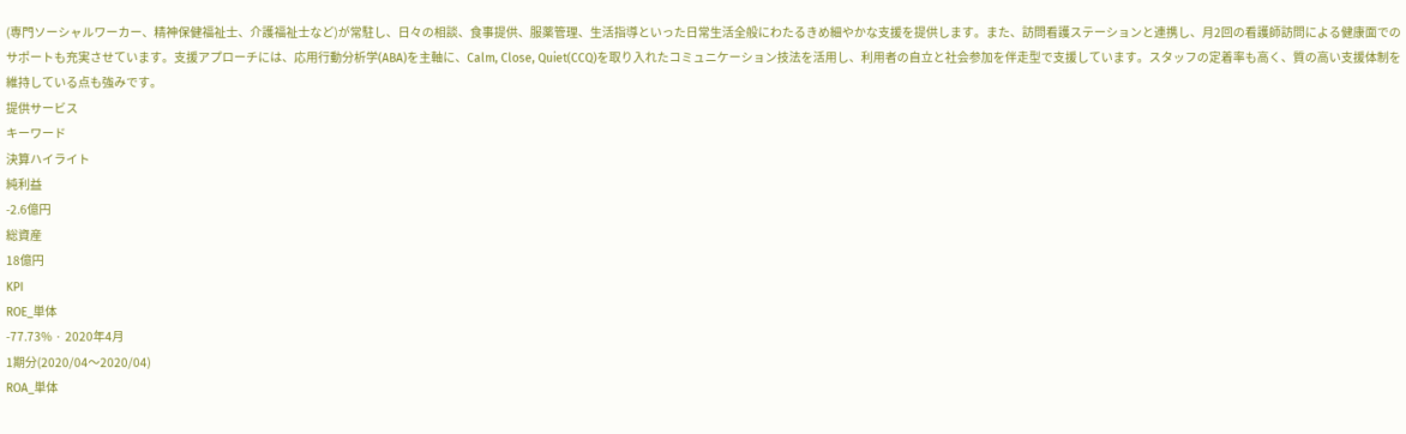(専門ソーシャルワーカー、精神保健福祉士、介護福祉士など)が常駐し、日々の相談、食事提供、服薬管理、生活指導といった日常生活全般にわたるきめ細やかな支援を提供します。また、訪問看護ステーションと連携し、月2回の看護師訪問による健康面でのサポートも充実させています。支援アプローチには、応用行動分析学(ABA)を主軸に、Calm, Close, Quiet(CCQ)を取り入れたコミュニケーション技法を活用し、利用者の自立と社会参加を伴走型で支援しています。スタッフの定着率も高く、質の高い支援体制を維持している点も強みです。
提供サービス
キーワード
決算ハイライト
純利益
-2.6億円
総資産
18億円
KPI
ROE_単体
-77.73% · 2020年4月
1期分(2020/04〜2020/04)
ROA_単体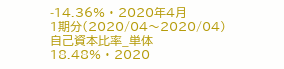-14.36% · 2020年4月
1期分(2020/04〜2020/04)
自己資本比率_単体
18.48% · 2020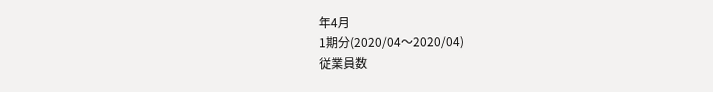年4月
1期分(2020/04〜2020/04)
従業員数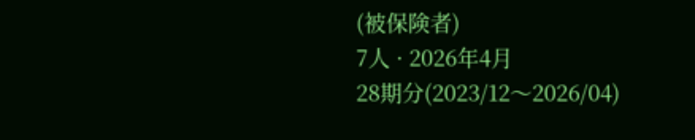(被保険者)
7人 · 2026年4月
28期分(2023/12〜2026/04)